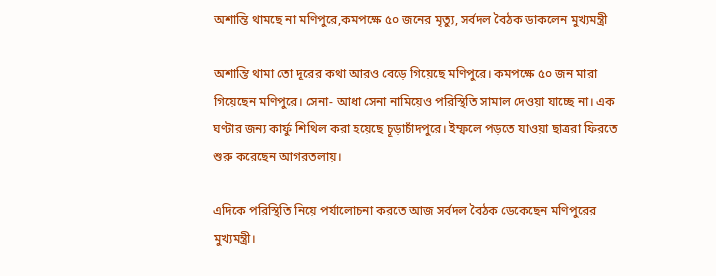অশান্তি থামছে না মণিপুরে,কমপক্ষে ৫০ জনের মৃত্যু, সর্বদল বৈঠক ডাকলেন মুখ্যমন্ত্রী

অশান্তি থামা তো দূরের কথা আরও বেড়ে গিয়েছে মণিপুরে। কমপক্ষে ৫০ জন মারা গিয়েছেন মণিপুরে। সেনা- আধা সেনা নামিয়েও পরিস্থিতি সামাল দেওয়া যাচ্ছে না। এক ঘণ্টার জন্য কার্ফু শিথিল করা হয়েছে চূড়াচাঁদপুরে। ইম্ফলে পড়তে যাওয়া ছাত্ররা ফিরতে শুরু করেছেন আগরতলায়।

এদিকে পরিস্থিতি নিয়ে পর্যালোচনা করতে আজ সর্বদল বৈঠক ডেকেছেন মণিপুরের মুখ্যমন্ত্রী।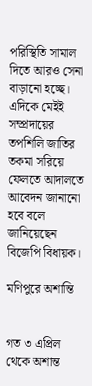পরিস্থিতি সামাল দিতে আরও সেনা বাড়ানো হচ্ছে। এদিকে মেইই সম্প্রদায়ের তপশিলি জাতির তকমা সরিয়ে ফেলতে আদালতে আবেদন জানানো হবে বলে জানিয়েছেন বিজেপি বিধায়ক।

মণিপুরে অশান্তি


গত ৩ এপ্রিল থেকে অশান্ত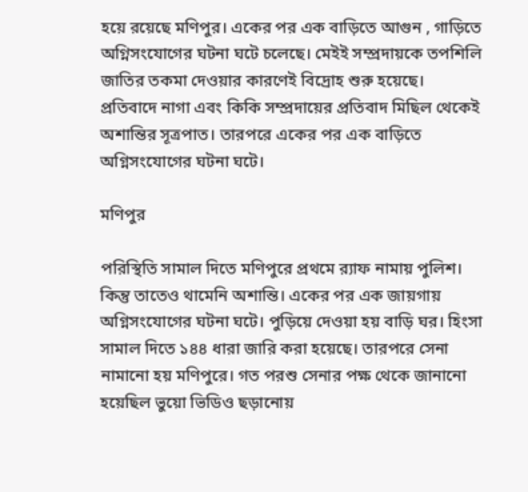হয়ে রয়েছে মণিপুর। একের পর এক বাড়িতে আগুন , গাড়িতে অগ্নিসংযোগের ঘটনা ঘটে চলেছে। মেইই সম্প্রদায়কে তপশিলি জাতির তকমা দেওয়ার কারণেই বিদ্রোহ শুরু হয়েছে। প্রতিবাদে নাগা এবং কিকি সম্প্রদায়ের প্রতিবাদ মিছিল থেকেই অশান্তির সূত্রপাত। তারপরে একের পর এক বাড়িতে অগ্নিসংযোগের ঘটনা ঘটে।

মণিপুর

পরিস্থিতি সামাল দিতে মণিপুরে প্রথমে ব়্যাফ নামায় পুলিশ। কিন্তু তাতেও থামেনি অশান্তি। একের পর এক জায়গায় অগ্নিসংযোগের ঘটনা ঘটে। পুড়িয়ে দেওয়া হয় বাড়ি ঘর। হিংসা সামাল দিতে ১৪৪ ধারা জারি করা হয়েছে। তারপরে সেনা নামানো হয় মণিপুরে। গত পরশু সেনার পক্ষ থেকে জানানো হয়েছিল ভুয়ো ভিডিও ছড়ানোয়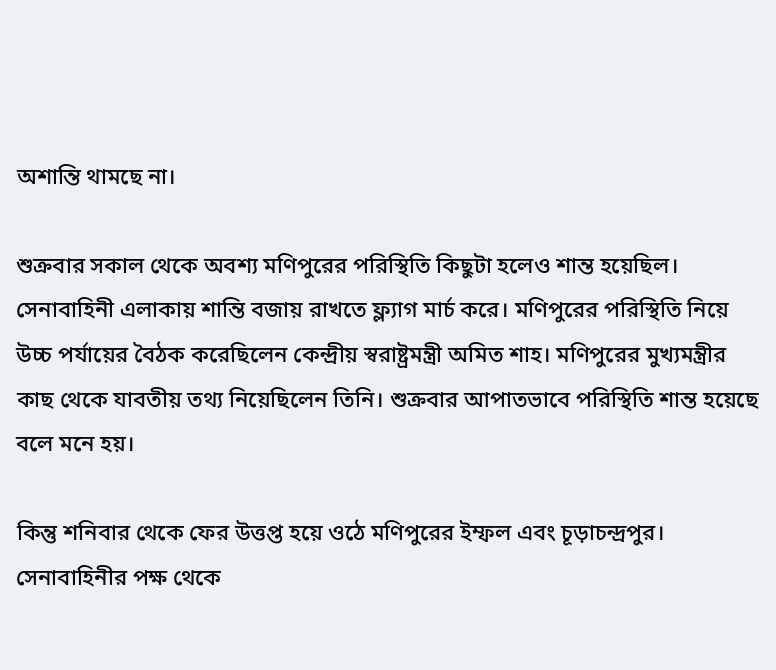অশান্তি থামছে না।

শুক্রবার সকাল থেকে অবশ্য মণিপুরের পরিস্থিতি কিছুটা হলেও শান্ত হয়েছিল। সেনাবাহিনী এলাকায় শান্তি বজায় রাখতে ফ্ল্যাগ মার্চ করে। মণিপুরের পরিস্থিতি নিয়ে উচ্চ পর্যায়ের বৈঠক করেছিলেন কেন্দ্রীয় স্বরাষ্ট্রমন্ত্রী অমিত শাহ। মণিপুরের মুখ্যমন্ত্রীর কাছ থেকে যাবতীয় তথ্য নিয়েছিলেন তিনি। শুক্রবার আপাতভাবে পরিস্থিতি শান্ত হয়েছে বলে মনে হয়।

কিন্তু শনিবার থেকে ফের উত্তপ্ত হয়ে ওঠে মণিপুরের ইম্ফল এবং চূড়াচন্দ্রপুর। সেনাবাহিনীর পক্ষ থেকে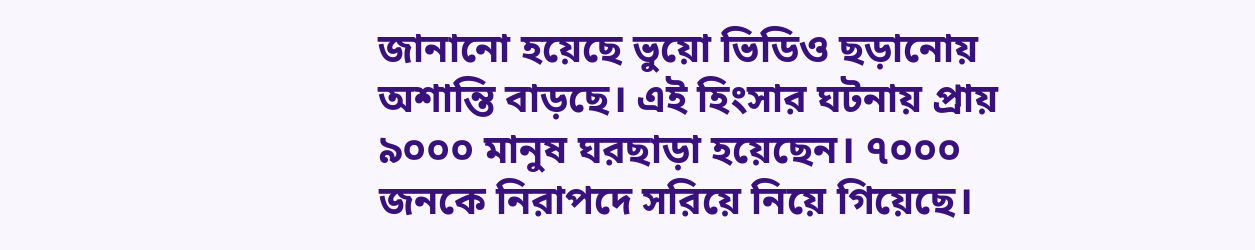জানানো হয়েছে ভুয়ো ভিডিও ছড়ানোয় অশান্তি বাড়ছে। এই হিংসার ঘটনায় প্রায় ৯০০০ মানুষ ঘরছাড়া হয়েছেন। ৭০০০ জনকে নিরাপদে সরিয়ে নিয়ে গিয়েছে।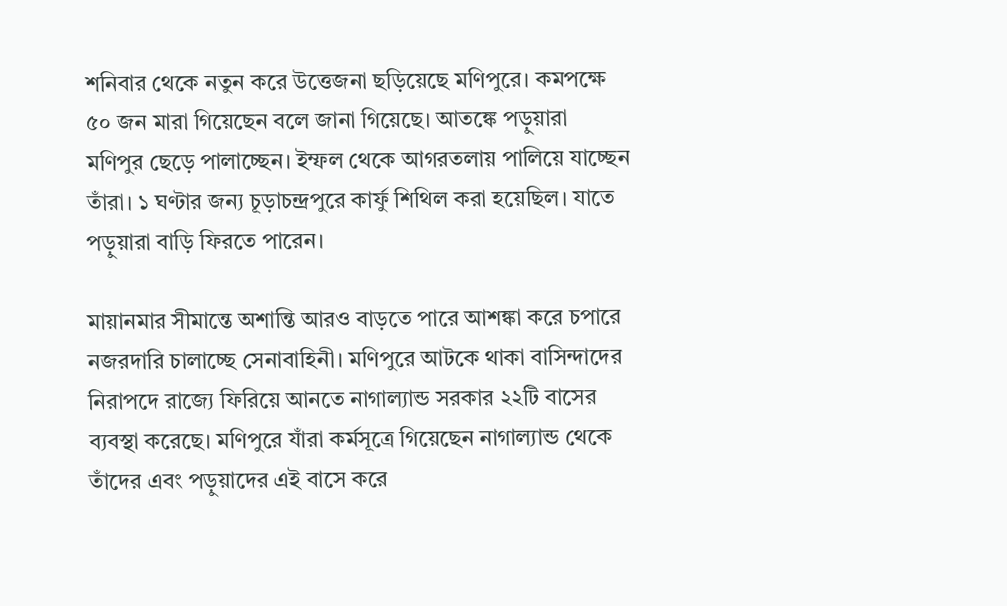শনিবার থেকে নতুন করে উত্তেজনা ছড়িয়েছে মণিপুরে। কমপক্ষে ৫০ জন মারা গিয়েছেন বলে জানা গিয়েছে। আতঙ্কে পড়ুয়ারা মণিপুর ছেড়ে পালাচ্ছেন। ইম্ফল থেকে আগরতলায় পালিয়ে যাচ্ছেন তাঁরা। ১ ঘণ্টার জন্য চূড়াচন্দ্রপুরে কার্ফু শিথিল করা হয়েছিল। যাতে পড়ুয়ারা বাড়ি ফিরতে পারেন।

মায়ানমার সীমান্তে অশান্তি আরও বাড়তে পারে আশঙ্কা করে চপারে নজরদারি চালাচ্ছে সেনাবাহিনী। মণিপুরে আটকে থাকা বাসিন্দাদের নিরাপদে রাজ্যে ফিরিয়ে আনতে নাগাল্যান্ড সরকার ২২টি বাসের ব্যবস্থা করেছে। মণিপুরে যাঁরা কর্মসূত্রে গিয়েছেন নাগাল্যান্ড থেকে তাঁদের এবং পড়ুয়াদের এই বাসে করে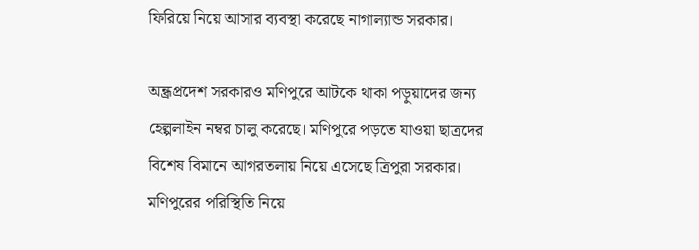ফিরিয়ে নিয়ে আসার ব্যবস্থা করেছে নাগাল্যান্ড সরকার।

অন্ধ্রপ্রদেশ সরকারও মণিপুরে আটকে থাকা পড়ুয়াদের জন্য হেল্পলাইন নম্বর চালু করেছে। মণিপুরে পড়তে যাওয়া ছাত্রদের বিশেষ বিমানে আগরতলায় নিয়ে এসেছে ত্রিপুরা সরকার। মণিপুরের পরিস্থিতি নিয়ে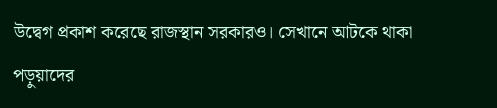উদ্বেগ প্রকাশ করেছে রাজস্থান সরকারও। সেখানে আটকে থাকা পড়ুয়াদের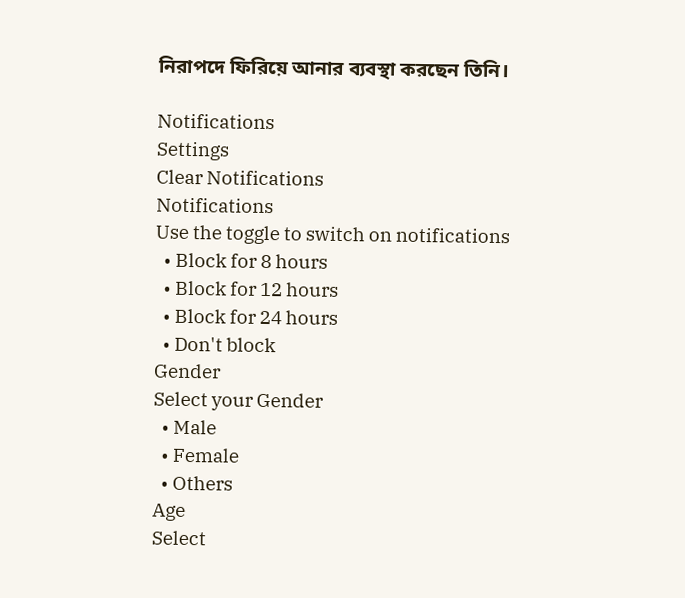নিরাপদে ফিরিয়ে আনার ব্যবস্থা করছেন তিনি।

Notifications
Settings
Clear Notifications
Notifications
Use the toggle to switch on notifications
  • Block for 8 hours
  • Block for 12 hours
  • Block for 24 hours
  • Don't block
Gender
Select your Gender
  • Male
  • Female
  • Others
Age
Select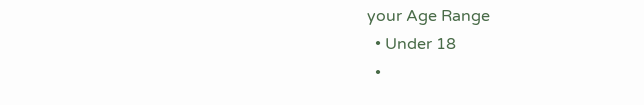your Age Range
  • Under 18
  •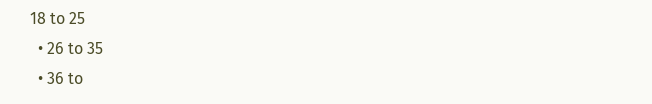18 to 25
  • 26 to 35
  • 36 to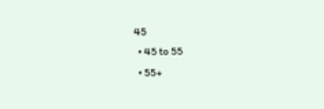45
  • 45 to 55
  • 55+